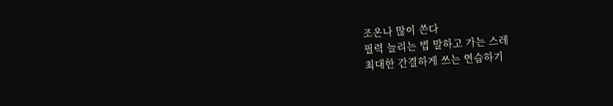조온나 많이 쓴다
필력 늘리는 법 말하고 가는 스레
최대한 간결하게 쓰는 연습하기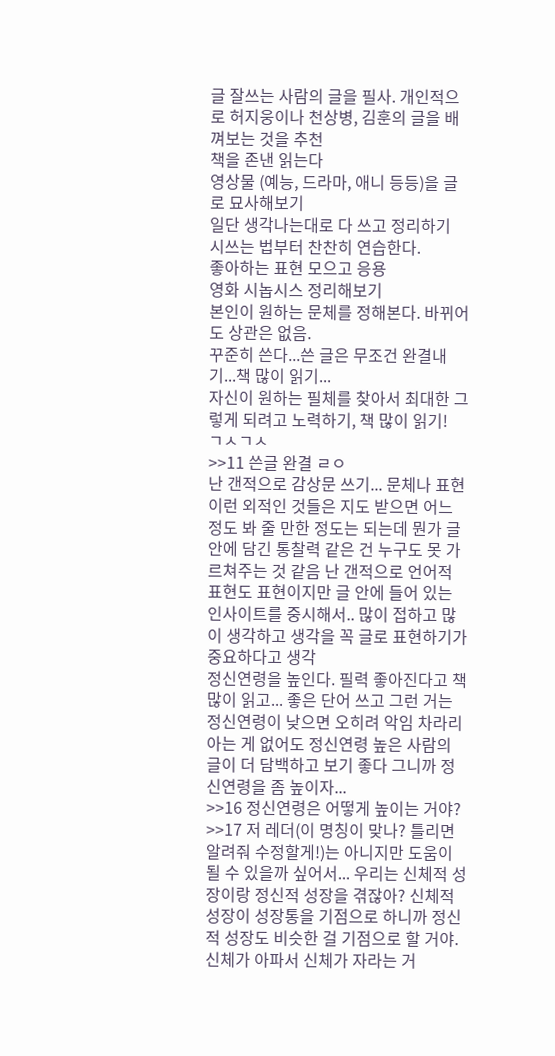글 잘쓰는 사람의 글을 필사. 개인적으로 허지웅이나 천상병, 김훈의 글을 배껴보는 것을 추천
책을 존낸 읽는다
영상물 (예능, 드라마, 애니 등등)을 글로 묘사해보기
일단 생각나는대로 다 쓰고 정리하기
시쓰는 법부터 찬찬히 연습한다.
좋아하는 표현 모으고 응용
영화 시놉시스 정리해보기
본인이 원하는 문체를 정해본다. 바뀌어도 상관은 없음.
꾸준히 쓴다...쓴 글은 무조건 완결내기...책 많이 읽기...
자신이 원하는 필체를 찾아서 최대한 그렇게 되려고 노력하기, 책 많이 읽기!
ㄱㅅㄱㅅ
>>11 쓴글 완결 ㄹㅇ
난 갠적으로 감상문 쓰기... 문체나 표현 이런 외적인 것들은 지도 받으면 어느 정도 봐 줄 만한 정도는 되는데 뭔가 글 안에 담긴 통찰력 같은 건 누구도 못 가르쳐주는 것 같음 난 갠적으로 언어적 표현도 표현이지만 글 안에 들어 있는 인사이트를 중시해서.. 많이 접하고 많이 생각하고 생각을 꼭 글로 표현하기가 중요하다고 생각
정신연령을 높인다. 필력 좋아진다고 책 많이 읽고... 좋은 단어 쓰고 그런 거는 정신연령이 낮으면 오히려 악임 차라리 아는 게 없어도 정신연령 높은 사람의 글이 더 담백하고 보기 좋다 그니까 정신연령을 좀 높이자...
>>16 정신연령은 어떻게 높이는 거야?
>>17 저 레더(이 명칭이 맞나? 틀리면 알려줘 수정할게!)는 아니지만 도움이 될 수 있을까 싶어서... 우리는 신체적 성장이랑 정신적 성장을 겪잖아? 신체적 성장이 성장통을 기점으로 하니까 정신적 성장도 비슷한 걸 기점으로 할 거야. 신체가 아파서 신체가 자라는 거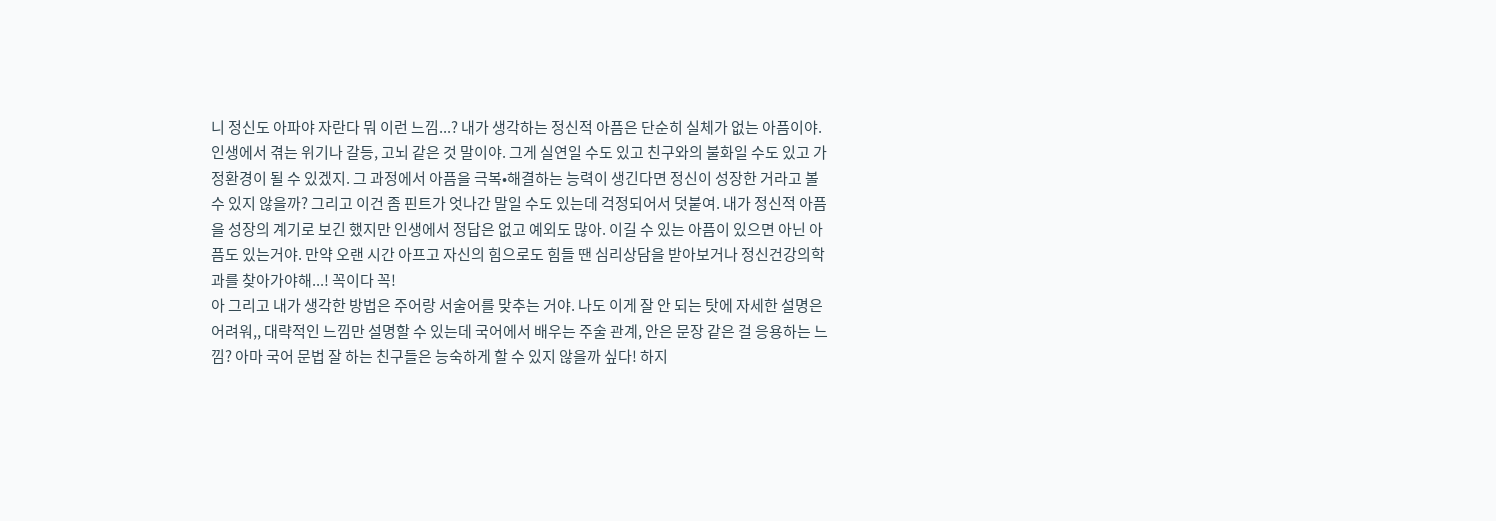니 정신도 아파야 자란다 뭐 이런 느낌...? 내가 생각하는 정신적 아픔은 단순히 실체가 없는 아픔이야. 인생에서 겪는 위기나 갈등, 고뇌 같은 것 말이야. 그게 실연일 수도 있고 친구와의 불화일 수도 있고 가정환경이 될 수 있겠지. 그 과정에서 아픔을 극복•해결하는 능력이 생긴다면 정신이 성장한 거라고 볼 수 있지 않을까? 그리고 이건 좀 핀트가 엇나간 말일 수도 있는데 걱정되어서 덧붙여. 내가 정신적 아픔을 성장의 계기로 보긴 했지만 인생에서 정답은 없고 예외도 많아. 이길 수 있는 아픔이 있으면 아닌 아픔도 있는거야. 만약 오랜 시간 아프고 자신의 힘으로도 힘들 땐 심리상담을 받아보거나 정신건강의학과를 찾아가야해...! 꼭이다 꼭!
아 그리고 내가 생각한 방법은 주어랑 서술어를 맞추는 거야. 나도 이게 잘 안 되는 탓에 자세한 설명은 어려워,, 대략적인 느낌만 설명할 수 있는데 국어에서 배우는 주술 관계, 안은 문장 같은 걸 응용하는 느낌? 아마 국어 문법 잘 하는 친구들은 능숙하게 할 수 있지 않을까 싶다! 하지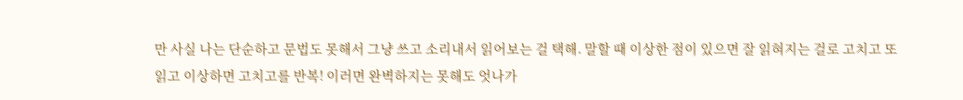만 사실 나는 단순하고 문법도 못해서 그냥 쓰고 소리내서 읽어보는 걸 택해. 말할 때 이상한 점이 있으면 잘 읽혀지는 걸로 고치고 또 읽고 이상하면 고치고를 반복! 이러면 완벽하지는 못해도 엇나가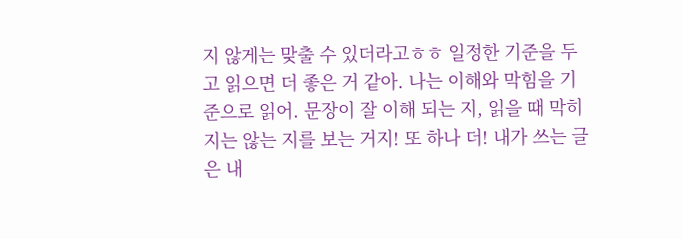지 않게는 맞출 수 있더라고ㅎㅎ 일정한 기준을 두고 읽으면 더 좋은 거 같아. 나는 이해와 막힘을 기준으로 읽어. 문장이 잘 이해 되는 지, 읽을 때 막히지는 않는 지를 보는 거지! 또 하나 더! 내가 쓰는 글은 내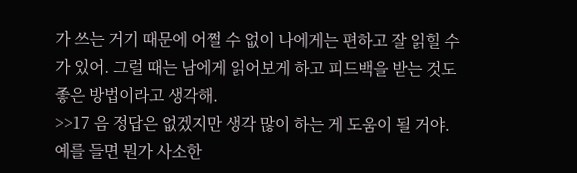가 쓰는 거기 때문에 어쩔 수 없이 나에게는 편하고 잘 읽힐 수가 있어. 그럴 때는 남에게 읽어보게 하고 피드백을 받는 것도 좋은 방법이라고 생각해.
>>17 음 정답은 없겠지만 생각 많이 하는 게 도움이 될 거야. 예를 들면 뭔가 사소한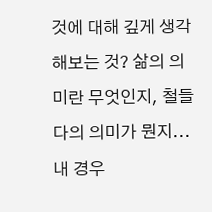것에 대해 깊게 생각해보는 것? 삶의 의미란 무엇인지, 철들다의 의미가 뭔지... 내 경우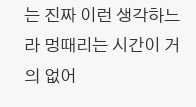는 진짜 이런 생각하느라 멍때리는 시간이 거의 없어